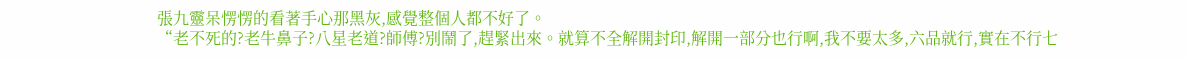張九靈呆愣愣的看著手心那黑灰,感覺整個人都不好了。
“老不死的?老牛鼻子?八星老道?師傅?別鬧了,趕緊出來。就算不全解開封印,解開一部分也行啊,我不要太多,六品就行,實在不行七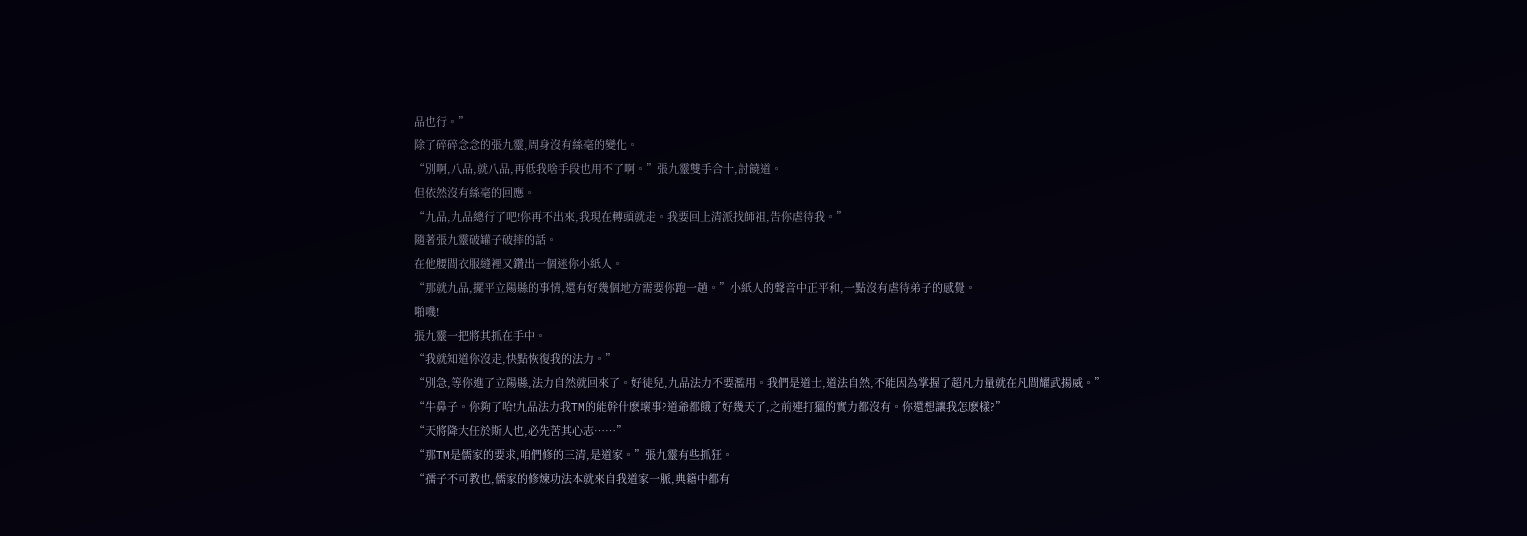品也行。”
除了碎碎念念的張九靈,周身沒有絲毫的變化。
“別啊,八品,就八品,再低我啥手段也用不了啊。”張九靈雙手合十,討饒道。
但依然沒有絲毫的回應。
“九品,九品總行了吧!你再不出來,我現在轉頭就走。我要回上清派找師祖,告你虐待我。”
隨著張九靈破罐子破摔的話。
在他腰間衣服縫裡又鑽出一個迷你小紙人。
“那就九品,擺平立陽縣的事情,還有好幾個地方需要你跑一趟。”小紙人的聲音中正平和,一點沒有虐待弟子的感覺。
啪嘰!
張九靈一把將其抓在手中。
“我就知道你沒走,快點恢復我的法力。”
“別急,等你進了立陽縣,法力自然就回來了。好徒兒,九品法力不要濫用。我們是道士,道法自然,不能因為掌握了超凡力量就在凡間耀武揚威。”
“牛鼻子。你夠了哈!九品法力我TM的能幹什麽壞事?道爺都餓了好幾天了,之前連打獵的實力都沒有。你還想讓我怎麽樣?”
“天將降大任於斯人也,必先苦其心志……”
“那TM是儒家的要求,咱們修的三清,是道家。”張九靈有些抓狂。
“孺子不可教也,儒家的修煉功法本就來自我道家一脈,典籍中都有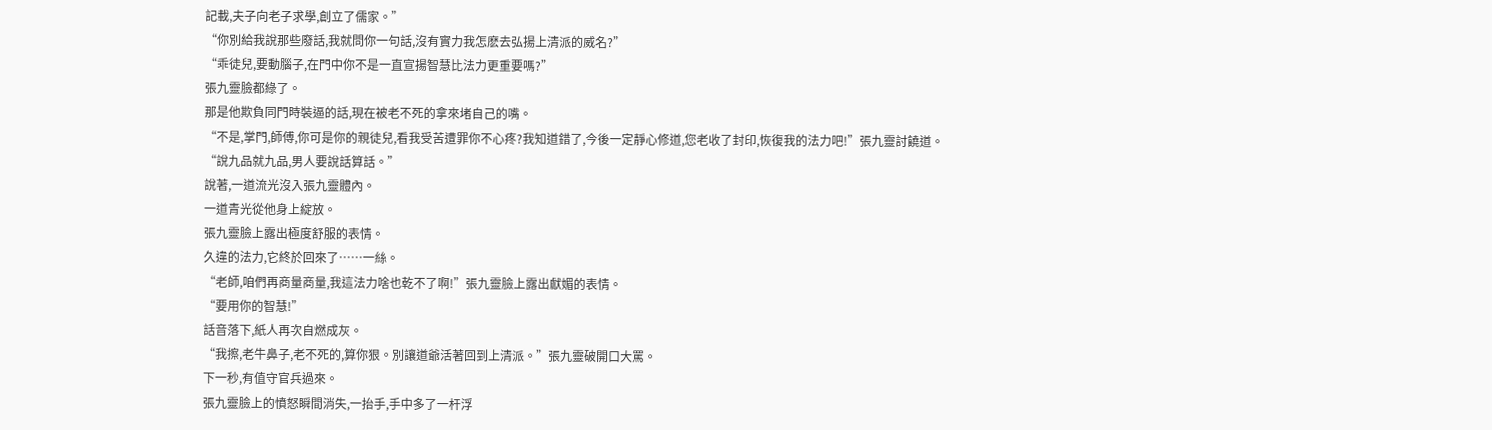記載,夫子向老子求學,創立了儒家。”
“你別給我說那些廢話,我就問你一句話,沒有實力我怎麽去弘揚上清派的威名?”
“乖徒兒,要動腦子,在門中你不是一直宣揚智慧比法力更重要嗎?”
張九靈臉都綠了。
那是他欺負同門時裝逼的話,現在被老不死的拿來堵自己的嘴。
“不是,掌門,師傅,你可是你的親徒兒,看我受苦遭罪你不心疼?我知道錯了,今後一定靜心修道,您老收了封印,恢復我的法力吧!”張九靈討饒道。
“說九品就九品,男人要說話算話。”
說著,一道流光沒入張九靈體內。
一道青光從他身上綻放。
張九靈臉上露出極度舒服的表情。
久違的法力,它終於回來了……一絲。
“老師,咱們再商量商量,我這法力啥也乾不了啊!”張九靈臉上露出獻媚的表情。
“要用你的智慧!”
話音落下,紙人再次自燃成灰。
“我擦,老牛鼻子,老不死的,算你狠。別讓道爺活著回到上清派。”張九靈破開口大罵。
下一秒,有值守官兵過來。
張九靈臉上的憤怒瞬間消失,一抬手,手中多了一杆浮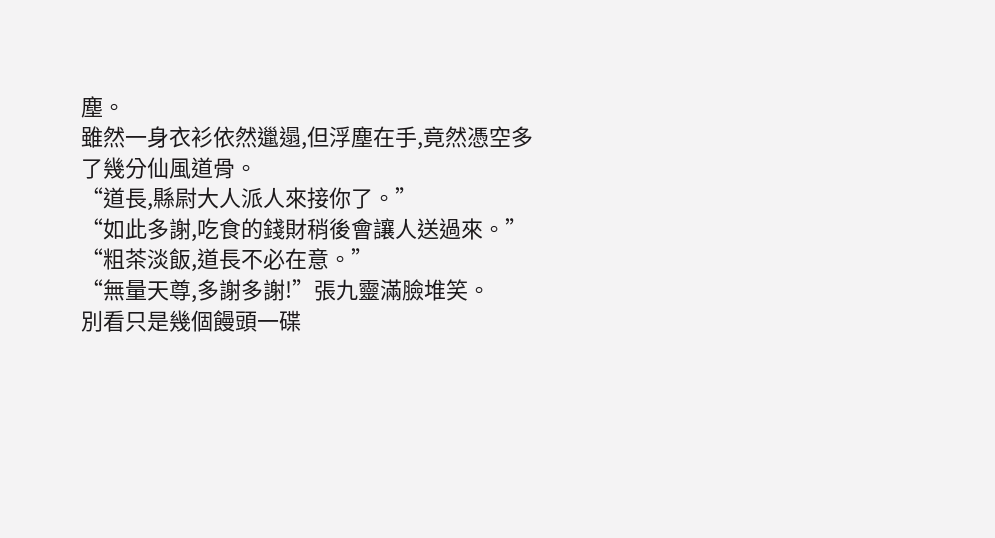塵。
雖然一身衣衫依然邋遢,但浮塵在手,竟然憑空多了幾分仙風道骨。
“道長,縣尉大人派人來接你了。”
“如此多謝,吃食的錢財稍後會讓人送過來。”
“粗茶淡飯,道長不必在意。”
“無量天尊,多謝多謝!”張九靈滿臉堆笑。
別看只是幾個饅頭一碟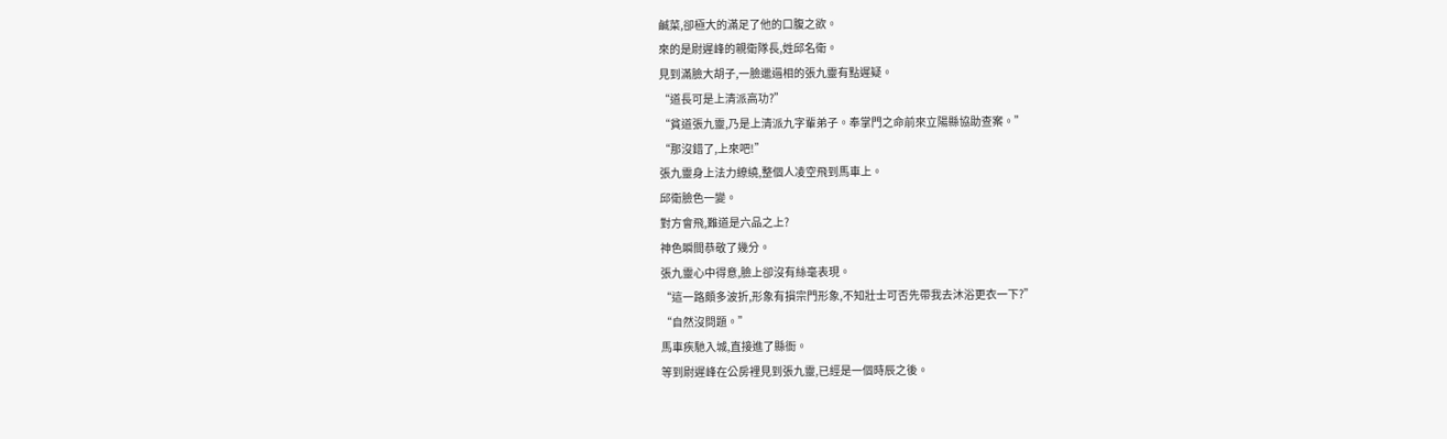鹹菜,卻極大的滿足了他的口腹之欲。
來的是尉遲峰的親衛隊長,姓邱名衛。
見到滿臉大胡子,一臉邋遢相的張九靈有點遲疑。
“道長可是上清派高功?”
“貧道張九靈,乃是上清派九字輩弟子。奉掌門之命前來立陽縣協助查案。”
“那沒錯了,上來吧!”
張九靈身上法力繚繞,整個人凌空飛到馬車上。
邱衛臉色一變。
對方會飛,難道是六品之上?
神色瞬間恭敬了幾分。
張九靈心中得意,臉上卻沒有絲毫表現。
“這一路頗多波折,形象有損宗門形象,不知壯士可否先帶我去沐浴更衣一下?”
“自然沒問題。”
馬車疾馳入城,直接進了縣衙。
等到尉遲峰在公房裡見到張九靈,已經是一個時辰之後。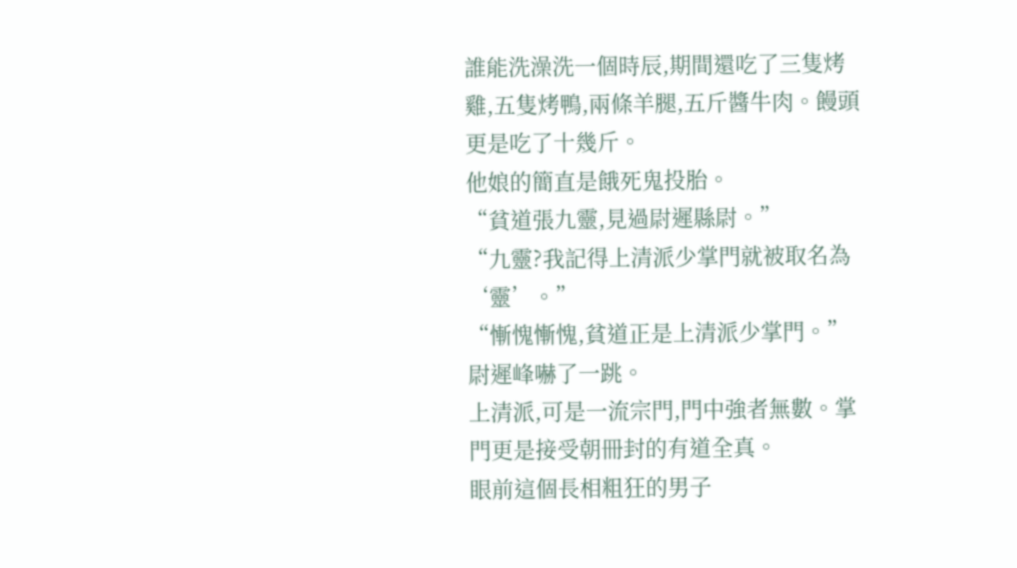誰能洗澡洗一個時辰,期間還吃了三隻烤雞,五隻烤鴨,兩條羊腿,五斤醬牛肉。饅頭更是吃了十幾斤。
他娘的簡直是餓死鬼投胎。
“貧道張九靈,見過尉遲縣尉。”
“九靈?我記得上清派少掌門就被取名為‘靈’。”
“慚愧慚愧,貧道正是上清派少掌門。”
尉遲峰嚇了一跳。
上清派,可是一流宗門,門中強者無數。掌門更是接受朝冊封的有道全真。
眼前這個長相粗狂的男子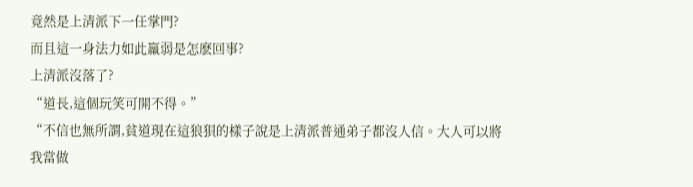竟然是上清派下一任掌門?
而且這一身法力如此羸弱是怎麽回事?
上清派沒落了?
“道長,這個玩笑可開不得。”
“不信也無所謂,貧道現在這狼狽的樣子說是上清派普通弟子都沒人信。大人可以將我當做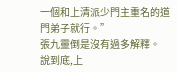一個和上清派少門主重名的道門弟子就行。”
張九靈倒是沒有過多解釋。
說到底,上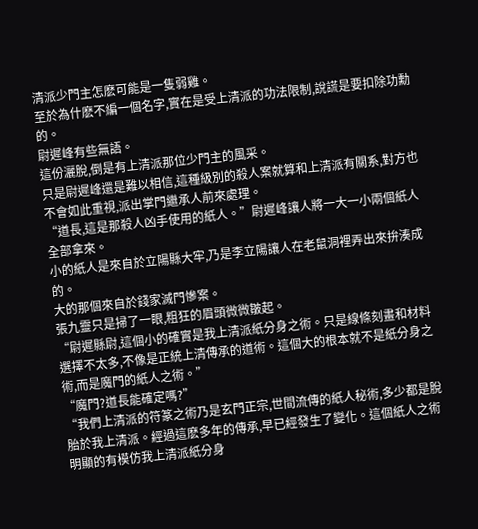清派少門主怎麽可能是一隻弱雞。
至於為什麽不編一個名字,實在是受上清派的功法限制,說謊是要扣除功勳的。
尉遲峰有些無語。
這份灑脫,倒是有上清派那位少門主的風采。
只是尉遲峰還是難以相信,這種級別的殺人案就算和上清派有關系,對方也不會如此重視,派出掌門繼承人前來處理。
“道長,這是那殺人凶手使用的紙人。”尉遲峰讓人將一大一小兩個紙人全部拿來。
小的紙人是來自於立陽縣大牢,乃是李立陽讓人在老鼠洞裡弄出來拚湊成的。
大的那個來自於錢家滅門慘案。
張九靈只是掃了一眼,粗狂的眉頭微微皺起。
“尉遲縣尉,這個小的確實是我上清派紙分身之術。只是線條刻畫和材料選擇不太多,不像是正統上清傳承的道術。這個大的根本就不是紙分身之術,而是魔門的紙人之術。”
“魔門?道長能確定嗎?”
“我們上清派的符篆之術乃是玄門正宗,世間流傳的紙人秘術,多少都是脫胎於我上清派。經過這麽多年的傳承,早已經發生了變化。這個紙人之術明顯的有模仿我上清派紙分身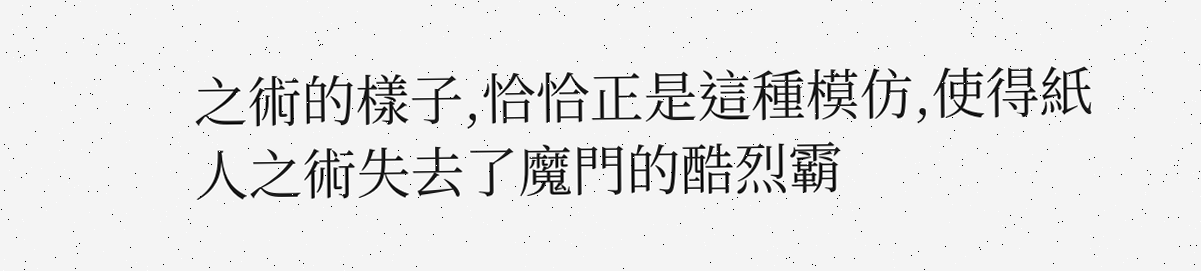之術的樣子,恰恰正是這種模仿,使得紙人之術失去了魔門的酷烈霸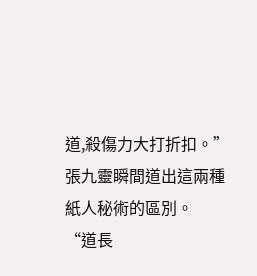道,殺傷力大打折扣。”
張九靈瞬間道出這兩種紙人秘術的區別。
“道長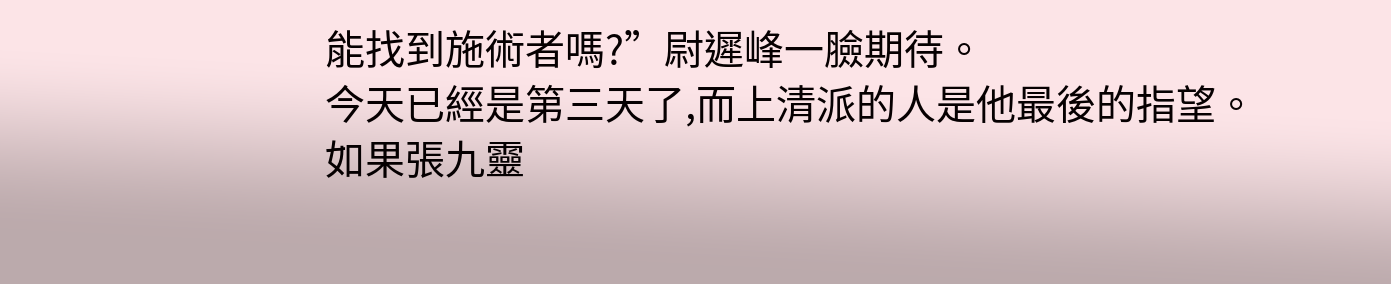能找到施術者嗎?”尉遲峰一臉期待。
今天已經是第三天了,而上清派的人是他最後的指望。
如果張九靈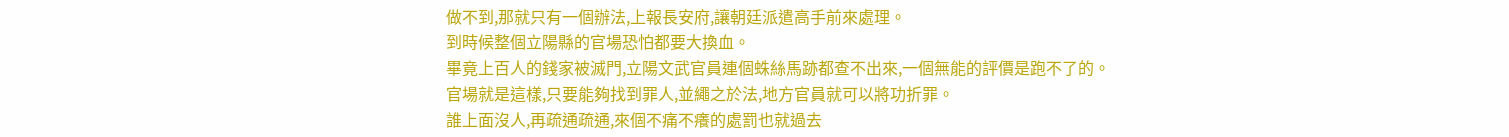做不到,那就只有一個辦法,上報長安府,讓朝廷派遣高手前來處理。
到時候整個立陽縣的官場恐怕都要大換血。
畢竟上百人的錢家被滅門,立陽文武官員連個蛛絲馬跡都查不出來,一個無能的評價是跑不了的。
官場就是這樣,只要能夠找到罪人,並繩之於法,地方官員就可以將功折罪。
誰上面沒人,再疏通疏通,來個不痛不癢的處罰也就過去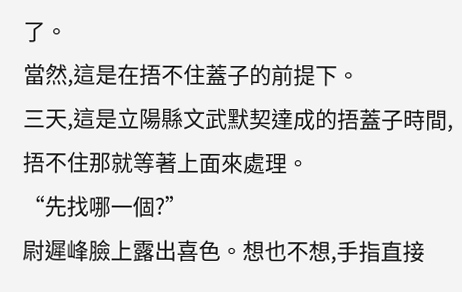了。
當然,這是在捂不住蓋子的前提下。
三天,這是立陽縣文武默契達成的捂蓋子時間,捂不住那就等著上面來處理。
“先找哪一個?”
尉遲峰臉上露出喜色。想也不想,手指直接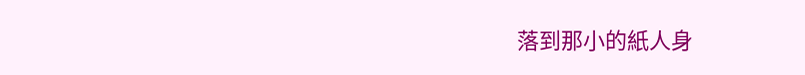落到那小的紙人身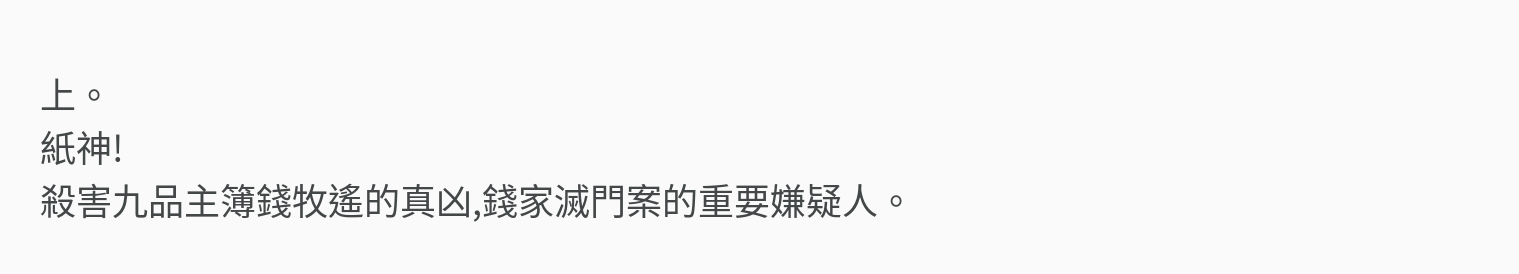上。
紙神!
殺害九品主簿錢牧遙的真凶,錢家滅門案的重要嫌疑人。